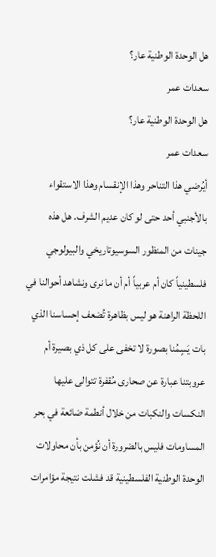هل الوحدة الوطنية عار؟
سعدات عمر
هل الوحدة الوطنية عار؟
سعدات عمر
أيُرضي هذا التناحر وهذا الإنقسام وهذا الاستقواء بالأجنبي أحد حتى لو كان عديم الشرف. هل هذه جينات من المنظور السوسيوتاريخي والبيولوجي فلسطينياً كان أم عربياً أم أن ما نرى ونشاهد أحوالنا في اللحظة الراهنة هو ليس بظاهرة تُضعف إحساسنا الذي بات يَسٍمُنا بصورة لا تخفى على كل ذي بصيرة أم عروبتنا عبارة عن صحارى مُقفرة تتوالى عليها النكسات والنكبات من خلال أنطمة ضائعة في بحر المساومات فليس بالضرورة أن نُؤمن بأن محاولات الوحدة الوطنية الفلسطينية قد فشلت نتيجة مؤامرات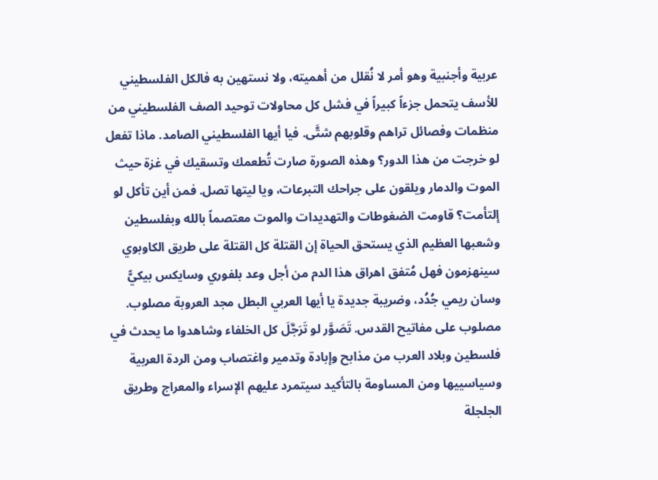عربية وأجنبية وهو أمر لا نُقلل من أهميته، ولا نستهين به فالكل الفلسطيني للأسف يتحمل جزءاً كبيراً في فشل كل محاولات توحيد الصف الفلسطيني من منظمات وفصائل تراهم وقلوبهم شتَّى. فيا أيها الفلسطيني الصامد. ماذا تفعل لو خرجت من هذا الدور؟ وهذه الصورة صارت تُطعمك وتسقيك في غزة حيث الموت والدمار ويلقون على جراحك التبرعات، ويا ليتها تصل. فمن أين تأكل لو إلتأمت؟ قاومت الضغوطات والتهديدات والموت معتصماً بالله وبفلسطين وشعبها العظيم الذي يستحق الحياة إن القتلة كل القتلة على طريق الكاوبوي سينهزمون فهل مُتفق اهراق هذا الدم من أجل وعد بلفوري وسايكس بيكيًّ وسان ريمي جُدُد، وضريبة جديدة يا أيها العربي البطل مجد العروبة مصلوب. مصلوب على مفاتيح القدس. تَصَوَّر لو تَرَجَّلَ كل الخلفاء وشاهدوا ما يحدث في فلسطين وبلاد العرب من مذابح وإبادة وتدمير واغتصاب ومن الردة العربية وسياسييها ومن المساومة بالتأكيد سيتمرد عليهم الإسراء والمعراج وطريق الجلجلة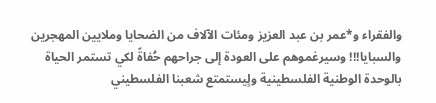والفقراء و*عمر بن عبد العزيز ومئات الآلاف من الضحايا وملايين المهجرين والسبايا!!! وسيرغموهم على العودة إلى جراحهم حُفاةً لكي تستمر الحياة بالوحدة الوطنية الفلسطينية ولٍيستمتع شعبنا الفلسطيني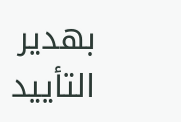بهدير التأييد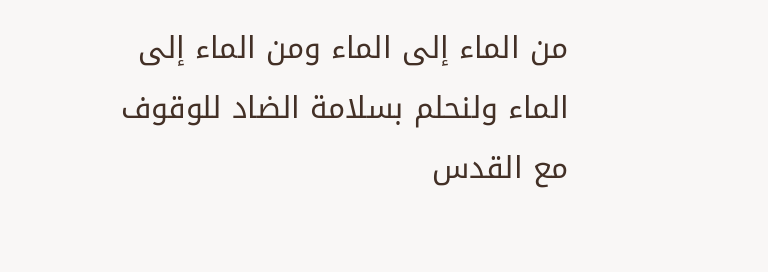من الماء إلى الماء ومن الماء إلى الماء ولنحلم بسلامة الضاد للوقوف مع القدس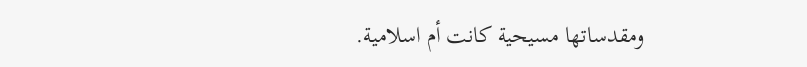ومقدساتها مسيحية كانت أم اسلامية.